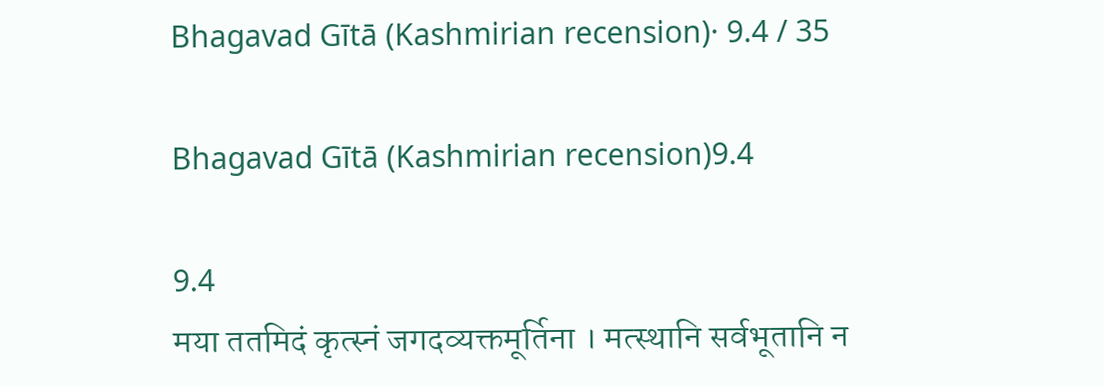Bhagavad Gītā (Kashmirian recension)· 9.4 / 35

Bhagavad Gītā (Kashmirian recension)9.4

9.4
मया ततमिदं कृत्स्नं जगदव्यक्तमूर्तिना । मत्स्थानि सर्वभूतानि न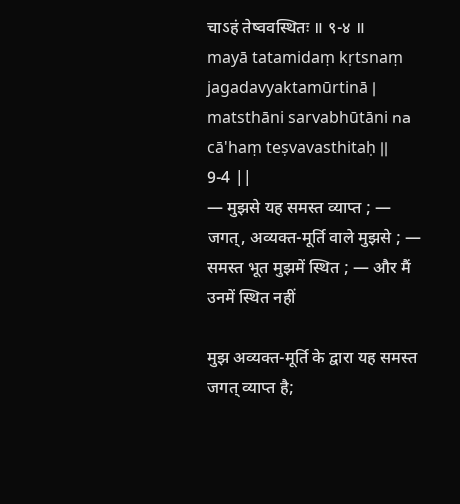चाऽहं तेष्ववस्थितः ॥ ९-४ ॥
mayā tatamidaṃ kṛtsnaṃ jagadavyaktamūrtinā | matsthāni sarvabhūtāni na cā'haṃ teṣvavasthitaḥ || 9-4 ||
— मुझसे यह समस्त व्याप्त ; — जगत्, अव्यक्त-मूर्ति वाले मुझसे ; — समस्त भूत मुझमें स्थित ; — और मैं उनमें स्थित नहीं

मुझ अव्यक्त-मूर्ति के द्वारा यह समस्त जगत् व्याप्त है;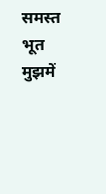समस्त भूत मुझमें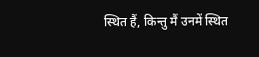स्थित हैं, किन्तु मैं उनमें स्थित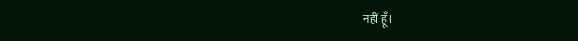नहीं हूँ।